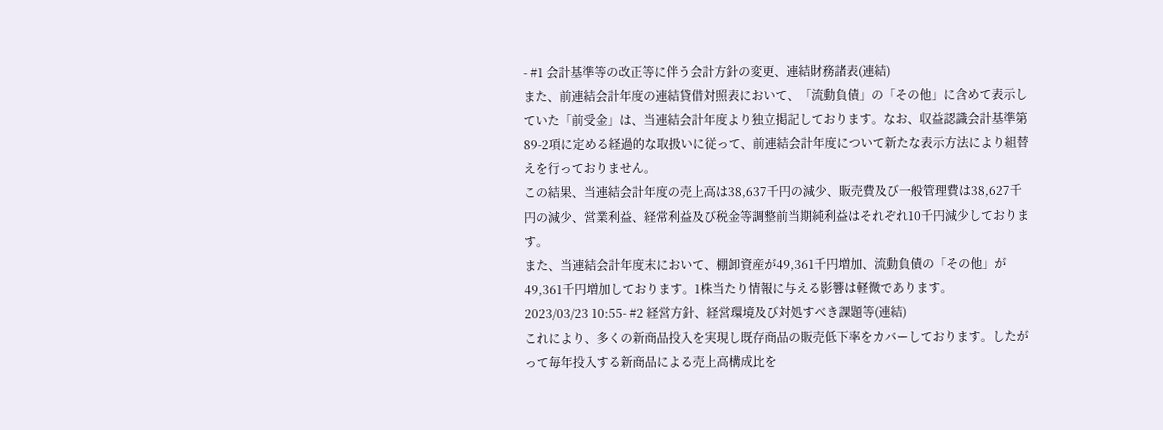- #1 会計基準等の改正等に伴う会計方針の変更、連結財務諸表(連結)
また、前連結会計年度の連結貸借対照表において、「流動負債」の「その他」に含めて表示していた「前受金」は、当連結会計年度より独立掲記しております。なお、収益認識会計基準第89-2項に定める経過的な取扱いに従って、前連結会計年度について新たな表示方法により組替えを行っておりません。
この結果、当連結会計年度の売上高は38,637千円の減少、販売費及び一般管理費は38,627千円の減少、営業利益、経常利益及び税金等調整前当期純利益はそれぞれ10千円減少しております。
また、当連結会計年度末において、棚卸資産が49,361千円増加、流動負債の「その他」が49,361千円増加しております。1株当たり情報に与える影響は軽微であります。
2023/03/23 10:55- #2 経営方針、経営環境及び対処すべき課題等(連結)
これにより、多くの新商品投入を実現し既存商品の販売低下率をカバーしております。したがって毎年投入する新商品による売上高構成比を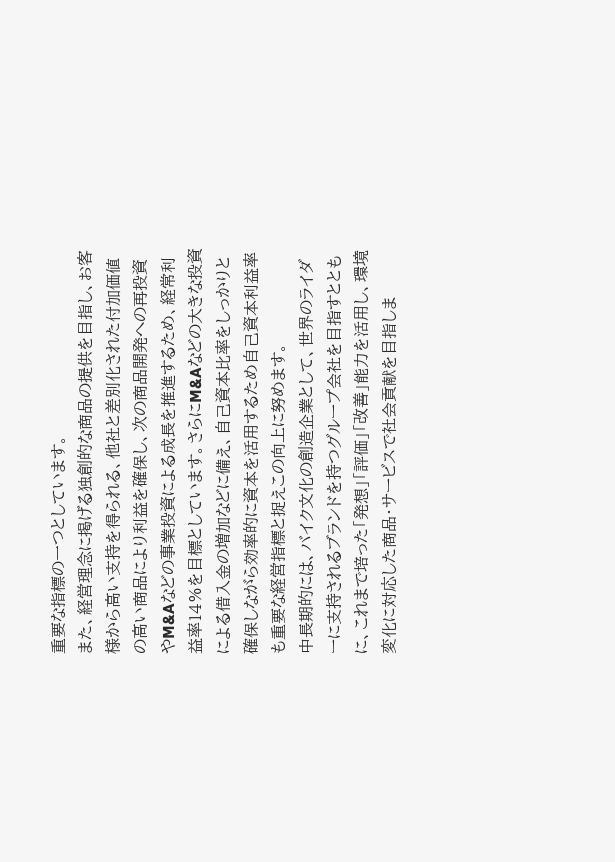重要な指標の一つとしています。
また、経営理念に掲げる独創的な商品の提供を目指し、お客様から高い支持を得られる、他社と差別化された付加価値の高い商品により利益を確保し、次の商品開発への再投資やM&Aなどの事業投資による成長を推進するため、経常利益率14%を目標としています。さらにM&Aなどの大きな投資による借入金の増加などに備え、自己資本比率をしっかりと確保しながら効率的に資本を活用するため自己資本利益率も重要な経営指標と捉えこの向上に努めます。
中長期的には、バイク文化の創造企業として、世界のライダーに支持されるブランドを持つグループ会社を目指すとともに、これまで培った「発想」「評価」「改善」能力を活用し、環境変化に対応した商品・サービスで社会貢献を目指しま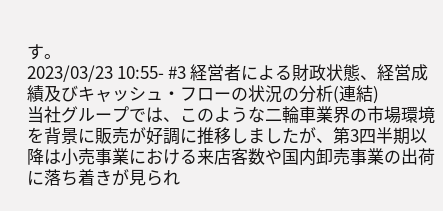す。
2023/03/23 10:55- #3 経営者による財政状態、経営成績及びキャッシュ・フローの状況の分析(連結)
当社グループでは、このような二輪車業界の市場環境を背景に販売が好調に推移しましたが、第3四半期以降は小売事業における来店客数や国内卸売事業の出荷に落ち着きが見られ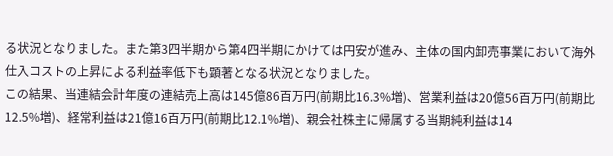る状況となりました。また第3四半期から第4四半期にかけては円安が進み、主体の国内卸売事業において海外仕入コストの上昇による利益率低下も顕著となる状況となりました。
この結果、当連結会計年度の連結売上高は145億86百万円(前期比16.3%増)、営業利益は20億56百万円(前期比12.5%増)、経常利益は21億16百万円(前期比12.1%増)、親会社株主に帰属する当期純利益は14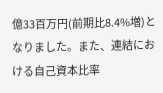億33百万円(前期比8.4%増)となりました。また、連結における自己資本比率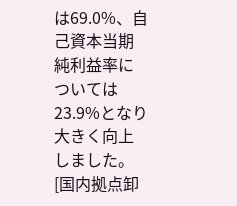は69.0%、自己資本当期純利益率については23.9%となり大きく向上しました。
[国内拠点卸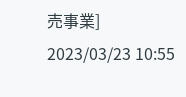売事業]
2023/03/23 10:55